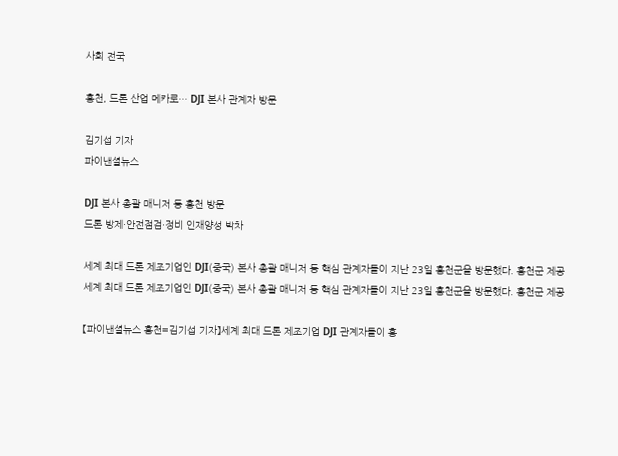사회 전국

홍천, 드론 산업 메카로… DJI 본사 관계자 방문

김기섭 기자
파이낸셜뉴스

DJI 본사 총괄 매니저 등 홍천 방문
드론 방제·안전점검·정비 인재양성 박차

세계 최대 드론 제조기업인 DJI(중국) 본사 총괄 매니저 등 핵심 관계자들이 지난 23일 홍천군을 방문했다. 홍천군 제공
세계 최대 드론 제조기업인 DJI(중국) 본사 총괄 매니저 등 핵심 관계자들이 지난 23일 홍천군을 방문했다. 홍천군 제공

【파이낸셜뉴스 홍천=김기섭 기자】세계 최대 드론 제조기업 DJI 관계자들이 홍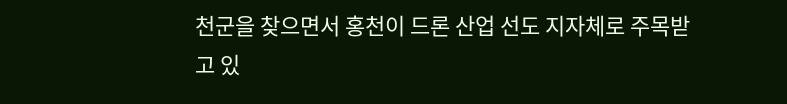천군을 찾으면서 홍천이 드론 산업 선도 지자체로 주목받고 있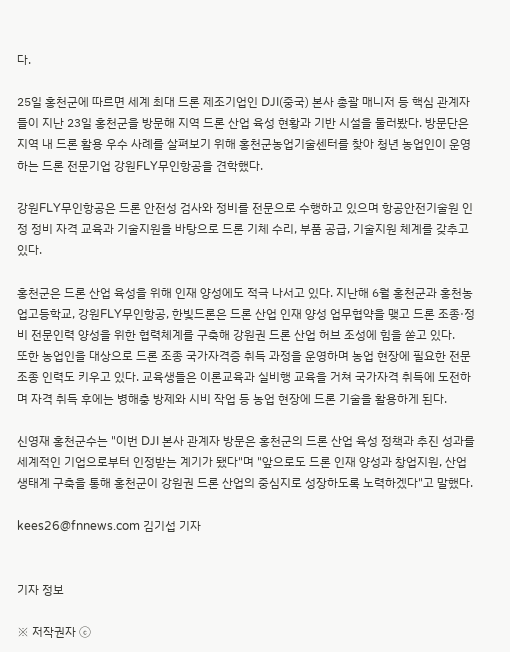다.

25일 홍천군에 따르면 세계 최대 드론 제조기업인 DJI(중국) 본사 총괄 매니저 등 핵심 관계자들이 지난 23일 홍천군을 방문해 지역 드론 산업 육성 현황과 기반 시설을 둘러봤다. 방문단은 지역 내 드론 활용 우수 사례를 살펴보기 위해 홍천군농업기술센터를 찾아 청년 농업인이 운영하는 드론 전문기업 강원FLY무인항공을 견학했다.

강원FLY무인항공은 드론 안전성 검사와 정비를 전문으로 수행하고 있으며 항공안전기술원 인정 정비 자격 교육과 기술지원을 바탕으로 드론 기체 수리, 부품 공급, 기술지원 체계를 갖추고 있다.

홍천군은 드론 산업 육성을 위해 인재 양성에도 적극 나서고 있다. 지난해 6월 홍천군과 홍천농업고등학교, 강원FLY무인항공, 한빛드론은 드론 산업 인재 양성 업무협약을 맺고 드론 조종·정비 전문인력 양성을 위한 협력체계를 구축해 강원권 드론 산업 허브 조성에 힘을 쏟고 있다.
또한 농업인을 대상으로 드론 조종 국가자격증 취득 과정을 운영하며 농업 현장에 필요한 전문 조종 인력도 키우고 있다. 교육생들은 이론교육과 실비행 교육을 거쳐 국가자격 취득에 도전하며 자격 취득 후에는 병해충 방제와 시비 작업 등 농업 현장에 드론 기술을 활용하게 된다.

신영재 홍천군수는 "이번 DJI 본사 관계자 방문은 홍천군의 드론 산업 육성 정책과 추진 성과를 세계적인 기업으로부터 인정받는 계기가 됐다"며 "앞으로도 드론 인재 양성과 창업지원, 산업 생태계 구축을 통해 홍천군이 강원권 드론 산업의 중심지로 성장하도록 노력하겠다"고 말했다.

kees26@fnnews.com 김기섭 기자


기자 정보

※ 저작권자 ⓒ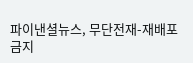파이낸셜뉴스, 무단전재-재배포 금지